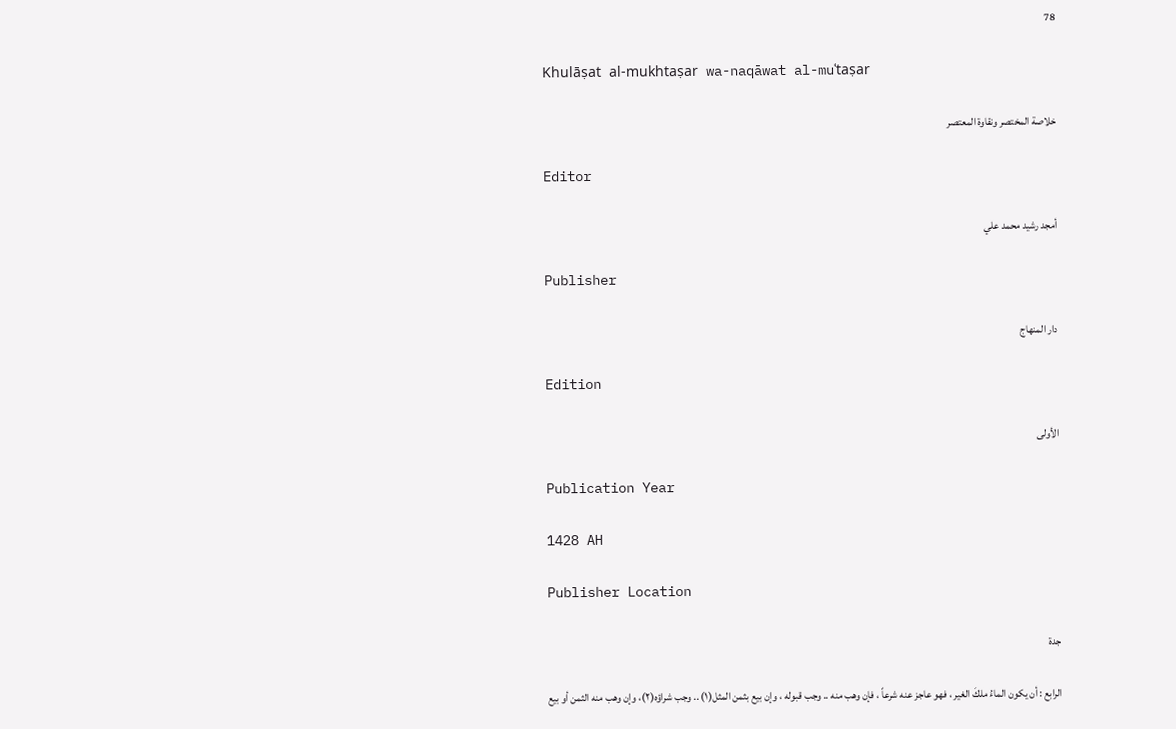78

Khulāṣat al-mukhtaṣar wa-naqāwat al-muʿtaṣar

خلاصة المختصر ونقاوة المعتصر

Editor

أمجد رشيد محمد علي

Publisher

دار المنهاج

Edition

الأولى

Publication Year

1428 AH

Publisher Location

جدة

الرابع : أن يكون الماءُ ملكَ الغير ، فهو عاجز عنه شرعاً ، فإن وهب منه .. وجب قبوله ، وإن بيع بثمن المثل(١) .. وجب شراؤه(٢)، وإن وهب منه الثمن أو بيع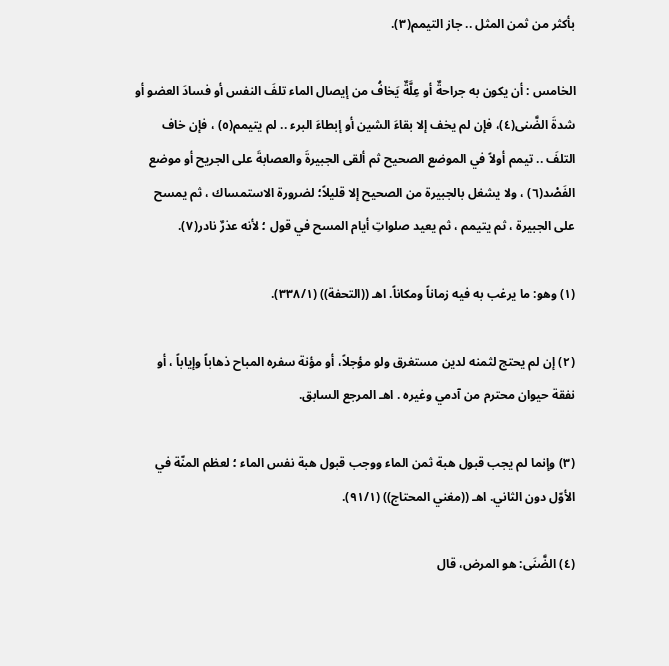بأكثر من ثمن المثل .. جاز التيمم(٣).

الخامس : أن يكون به جراحةٌ أو عِلَّةٌ يَخافُ من إيصال الماء تلفَ النفس أو فسادَ العضو أو شدةَ الضَّنى(٤)، فإن لم يخف إلا بقاءَ الشين أو إبطاءَ البرء .. لم يتيمم(٥) ، فإن خاف التلفَ .. تيمم أولاً في الموضع الصحيح ثم ألقى الجبيرةَ والعصابةَ على الجريح أو موضع الفَصْد(٦) ، ولا يشغل بالجبيرة من الصحيح إلا قليلاً؛ لضرورة الاستمساك ، ثم يمسح على الجبيرة ، ثم يتيمم ، ثم يعيد صلواتِ أيام المسح في قول ؛ لأنه عذرٌ نادر(٧).

(١) وهو: ما يرغب به فيه زماناً ومكاناً. اهـ ((التحفة)) (٣٣٨/١).

(٢) إن لم يحتج لثمنه لدين مستغرق ولو مؤجلاً، أو مؤنة سفره المباح ذهاباً وإياباً ، أو نفقة حيوان محترم من آدمي وغيره . اهـ المرجع السابق.

(٣) وإنما لم يجب قبول هبة ثمن الماء ووجب قبول هبة نفس الماء ؛ لعظم المنّة في الأوّل دون الثاني. اهـ ((مغني المحتاج)) (٩١/١).

(٤) الضَّنَى: هو المرض، قال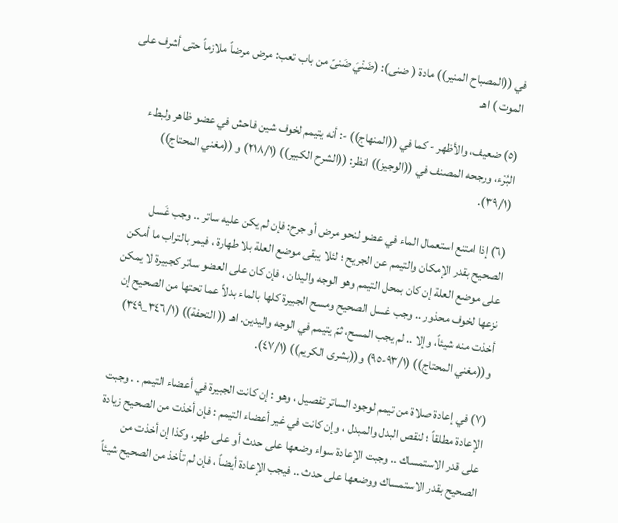في ((المصباح المنير)) مادة ( ضنى): (ضَنْيَ ضَنىّ من باب تعب: مرض مرضاً ملازماً حتى أشرف على الموت ) اهـ

(٥) ضعيف، والأظهر - كما في ((المنهاج)) -: أنه يتيمم لخوف شين فاحش في عضو ظاهر ولبطء البُرْء، ورجحه المصنف في ((الوجيز)) انظر: ((الشرح الكبير)) (٢١٨/١) و ((مغني المحتاج)) (٣٩/١).

(٦) إذا امتنع استعمال الماء في عضو لنحو مرض أو جرح: فإن لم يكن عليه ساتر .. وجب غَسل الصحيح بقدر الإمكان والتيمم عن الجريح ؛ لئلا يبقى موضع العلة بلا طهارة ، فيمر بالتراب ما أمكن على موضع العلة إن كان بمحل التيمم وهو الوجه واليدان ، فإن كان على العضو ساتر كجبيرة لا يمكن نزعها لخوف محذور .. وجب غسل الصحيح ومسح الجبيرة كلها بالماء بدلاً عما تحتها من الصحيح إن أخذت منه شيئاً، وإلا .. لم يجب المسح، ثمّ يتيمم في الوجه واليدين. اهـ (( التحفة)) (٣٤٦/١_٣٤٩) و((مغني المحتاج)) (٩٣/١-٩٥) و((بشرى الكريم)) (٤٧/١).

(٧) في إعادة صلاة من تيمم لوجود الساتر تفصيل ، وهو : إن كانت الجبيرة في أعضاء التيمم . . وجبت الإعادة مطلقاً ؛ لنقص البدل والمبدل ، وإن كانت في غير أعضاء التيمم : فإن أخذت من الصحيح زيادة على قدر الاستمساك .. وجبت الإعادة سواء وضعها على حدث أو على طهر، وكذا إن أخذت من الصحيح بقدر الاستمساك ووضعها على حدث .. فيجب الإعادة أيضاً ، فإن لم تأخذ من الصحيح شيئاً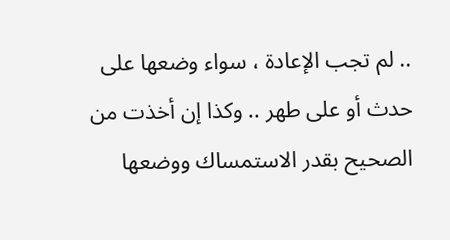.. لم تجب الإعادة ، سواء وضعها على حدث أو على طهر .. وكذا إن أخذت من الصحيح بقدر الاستمساك ووضعها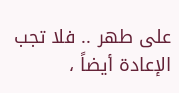على طهر .. فلا تجب الإعادة أيضاً ،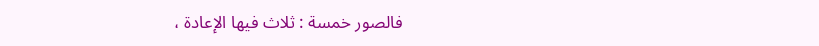فالصور خمسة : ثلاث فيها الإعادة ،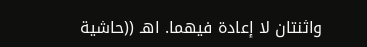واثنتان لا إعادة فيهما. اهـ ((حاشية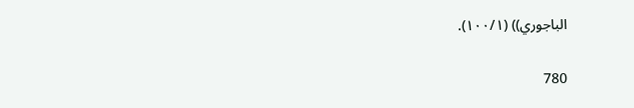الباجوري)) (١٠٠/١).

780